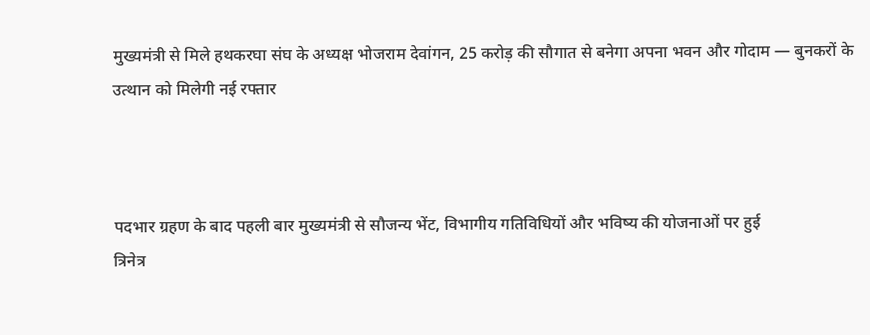मुख्यमंत्री से मिले हथकरघा संघ के अध्यक्ष भोजराम देवांगन, 25 करोड़ की सौगात से बनेगा अपना भवन और गोदाम — बुनकरों के उत्थान को मिलेगी नई रफ्तार



पदभार ग्रहण के बाद पहली बार मुख्यमंत्री से सौजन्य भेंट, विभागीय गतिविधियों और भविष्य की योजनाओं पर हुई
त्रिनेत्र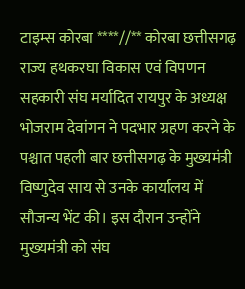टाइम्स कोरबा ****//** कोरबा छत्तीसगढ़ राज्य हथकरघा विकास एवं विपणन सहकारी संघ मर्यादित रायपुर के अध्यक्ष भोजराम देवांगन ने पदभार ग्रहण करने के पश्चात पहली बार छत्तीसगढ़ के मुख्यमंत्री विष्णुदेव साय से उनके कार्यालय में सौजन्य भेंट की। इस दौरान उन्होंने मुख्यमंत्री को संघ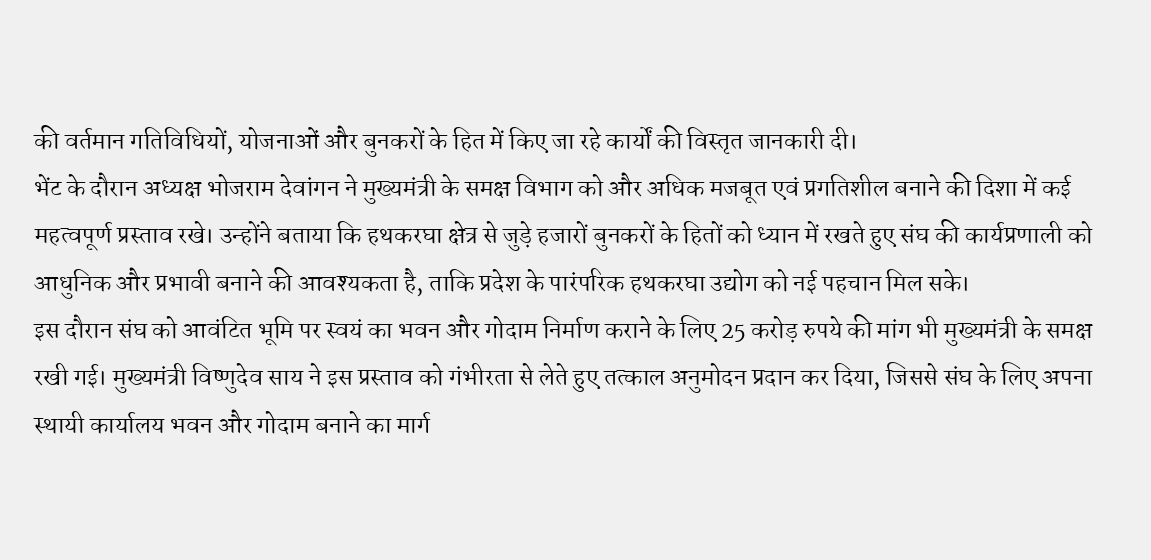की वर्तमान गतिविधियों, योजनाओं और बुनकरों के हित में किए जा रहे कार्यों की विस्तृत जानकारी दी।
भेंट के दौरान अध्यक्ष भोजराम देवांगन ने मुख्यमंत्री के समक्ष विभाग को और अधिक मजबूत एवं प्रगतिशील बनाने की दिशा में कई महत्वपूर्ण प्रस्ताव रखे। उन्होंने बताया कि हथकरघा क्षेत्र से जुड़े हजारों बुनकरों के हितों को ध्यान में रखते हुए संघ की कार्यप्रणाली को आधुनिक और प्रभावी बनाने की आवश्यकता है, ताकि प्रदेश के पारंपरिक हथकरघा उद्योग को नई पहचान मिल सके।
इस दौरान संघ को आवंटित भूमि पर स्वयं का भवन और गोदाम निर्माण कराने के लिए 25 करोड़ रुपये की मांग भी मुख्यमंत्री के समक्ष रखी गई। मुख्यमंत्री विष्णुदेव साय ने इस प्रस्ताव को गंभीरता से लेते हुए तत्काल अनुमोदन प्रदान कर दिया, जिससे संघ के लिए अपना स्थायी कार्यालय भवन और गोदाम बनाने का मार्ग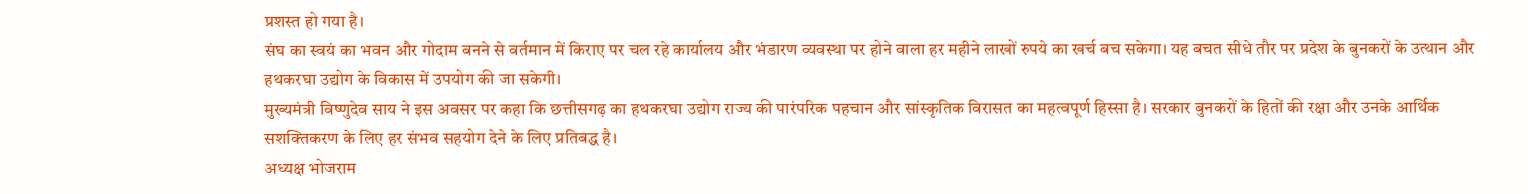प्रशस्त हो गया है।
संघ का स्वयं का भवन और गोदाम बनने से वर्तमान में किराए पर चल रहे कार्यालय और भंडारण व्यवस्था पर होने वाला हर महीने लाखों रुपये का खर्च बच सकेगा। यह बचत सीधे तौर पर प्रदेश के बुनकरों के उत्थान और हथकरघा उद्योग के विकास में उपयोग की जा सकेगी।
मुख्यमंत्री विष्णुदेव साय ने इस अवसर पर कहा कि छत्तीसगढ़ का हथकरघा उद्योग राज्य की पारंपरिक पहचान और सांस्कृतिक विरासत का महत्वपूर्ण हिस्सा है। सरकार बुनकरों के हितों की रक्षा और उनके आर्थिक सशक्तिकरण के लिए हर संभव सहयोग देने के लिए प्रतिबद्ध है।
अध्यक्ष भोजराम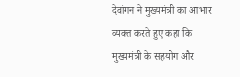देवांगन ने मुख्यमंत्री का आभार व्यक्त करते हुए कहा कि मुख्यमंत्री के सहयोग और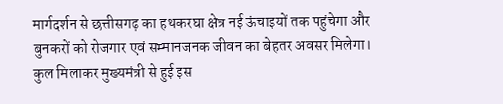मार्गदर्शन से छत्तीसगढ़ का हथकरघा क्षेत्र नई ऊंचाइयों तक पहुंचेगा और बुनकरों को रोजगार एवं सम्मानजनक जीवन का बेहतर अवसर मिलेगा।
कुल मिलाकर मुख्यमंत्री से हुई इस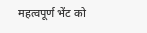महत्वपूर्ण भेंट को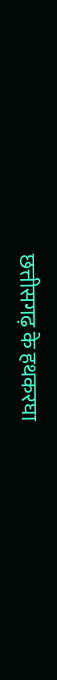छत्तीसगढ़ के हथकरघा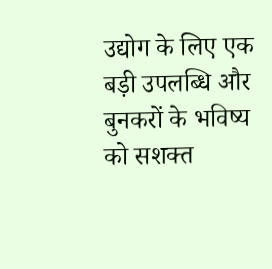उद्योग के लिए एक बड़ी उपलब्धि और बुनकरों के भविष्य को सशक्त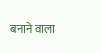बनाने वाला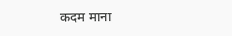कदम माना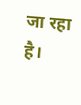जा रहा है।